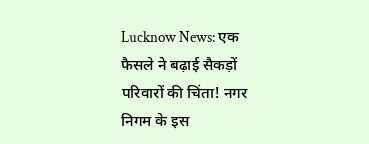Lucknow News: एक फैसले ने बढ़ाई सैकड़ों परिवारों की चिंता! नगर निगम के इस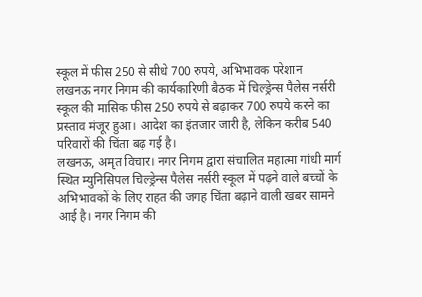स्कूल में फीस 250 से सीधे 700 रुपये, अभिभावक परेशान
लखनऊ नगर निगम की कार्यकारिणी बैठक में चिल्ड्रेन्स पैलेस नर्सरी स्कूल की मासिक फीस 250 रुपये से बढ़ाकर 700 रुपये करने का प्रस्ताव मंजूर हुआ। आदेश का इंतजार जारी है, लेकिन करीब 540 परिवारों की चिंता बढ़ गई है।
लखनऊ, अमृत विचार। नगर निगम द्वारा संचालित महात्मा गांधी मार्ग स्थित म्युनिसिपल चिल्ड्रेन्स पैलेस नर्सरी स्कूल में पढ़ने वाले बच्चों के अभिभावकों के लिए राहत की जगह चिंता बढ़ाने वाली खबर सामने आई है। नगर निगम की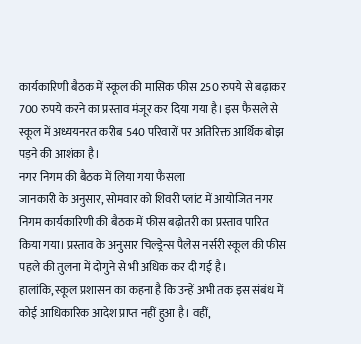कार्यकारिणी बैठक में स्कूल की मासिक फीस 250 रुपये से बढ़ाकर 700 रुपये करने का प्रस्ताव मंजूर कर दिया गया है। इस फैसले से स्कूल में अध्ययनरत करीब 540 परिवारों पर अतिरिक्त आर्थिक बोझ पड़ने की आशंका है।
नगर निगम की बैठक में लिया गया फैसला
जानकारी के अनुसार, सोमवार को शिवरी प्लांट में आयोजित नगर निगम कार्यकारिणी की बैठक में फीस बढ़ोतरी का प्रस्ताव पारित किया गया। प्रस्ताव के अनुसार चिल्ड्रेन्स पैलेस नर्सरी स्कूल की फीस पहले की तुलना में दोगुने से भी अधिक कर दी गई है।
हालांकि, स्कूल प्रशासन का कहना है कि उन्हें अभी तक इस संबंध में कोई आधिकारिक आदेश प्राप्त नहीं हुआ है। वहीं,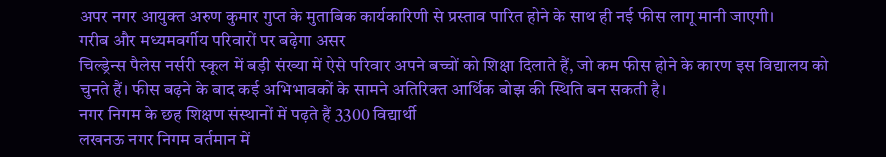अपर नगर आयुक्त अरुण कुमार गुप्त के मुताबिक कार्यकारिणी से प्रस्ताव पारित होने के साथ ही नई फीस लागू मानी जाएगी।
गरीब और मध्यमवर्गीय परिवारों पर बढ़ेगा असर
चिल्ड्रेन्स पैलेस नर्सरी स्कूल में बड़ी संख्या में ऐसे परिवार अपने बच्चों को शिक्षा दिलाते हैं, जो कम फीस होने के कारण इस विद्यालय को चुनते हैं। फीस बढ़ने के बाद कई अभिभावकों के सामने अतिरिक्त आर्थिक बोझ की स्थिति बन सकती है।
नगर निगम के छह शिक्षण संस्थानों में पढ़ते हैं 3300 विद्यार्थी
लखनऊ नगर निगम वर्तमान में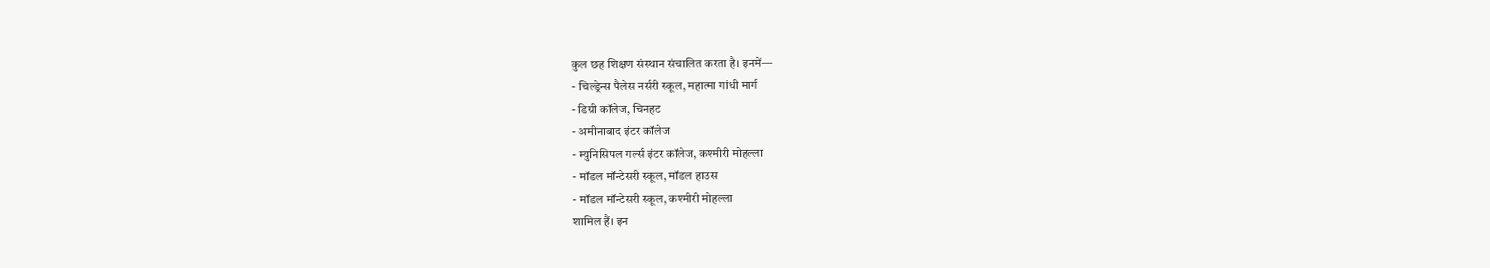कुल छह शिक्षण संस्थान संचालित करता है। इनमें—
- चिल्ड्रेन्स पैलेस नर्सरी स्कूल, महात्मा गांधी मार्ग
- डिग्री कॉलेज, चिनहट
- अमीनाबाद इंटर कॉलेज
- म्युनिसिपल गर्ल्स इंटर कॉलेज, कश्मीरी मोहल्ला
- मॉडल मॉन्टेसरी स्कूल, मॉडल हाउस
- मॉडल मॉन्टेसरी स्कूल, कश्मीरी मोहल्ला
शामिल हैं। इन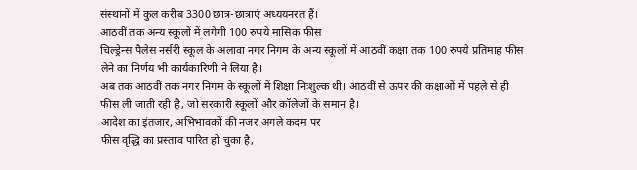संस्थानों में कुल करीब 3300 छात्र-छात्राएं अध्ययनरत हैं।
आठवीं तक अन्य स्कूलों में लगेगी 100 रुपये मासिक फीस
चिल्ड्रेन्स पैलेस नर्सरी स्कूल के अलावा नगर निगम के अन्य स्कूलों में आठवीं कक्षा तक 100 रुपये प्रतिमाह फीस लेने का निर्णय भी कार्यकारिणी ने लिया है।
अब तक आठवीं तक नगर निगम के स्कूलों में शिक्षा निःशुल्क थी। आठवीं से ऊपर की कक्षाओं में पहले से ही फीस ली जाती रही है, जो सरकारी स्कूलों और कॉलेजों के समान है।
आदेश का इंतजार, अभिभावकों की नजर अगले कदम पर
फीस वृद्धि का प्रस्ताव पारित हो चुका है,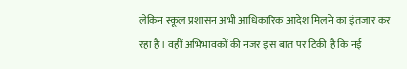लेकिन स्कूल प्रशासन अभी आधिकारिक आदेश मिलने का इंतजार कर रहा है। वहीं अभिभावकों की नजर इस बात पर टिकी है कि नई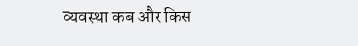व्यवस्था कब और किस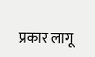प्रकार लागू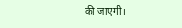की जाएगी।